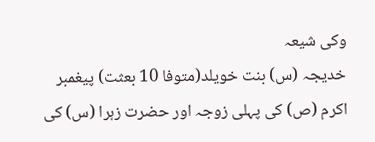وکی شیعہ
خدیجہ (س) بنت خویلد(متوفا 10 بعثت) پیغمبر اکرم (ص) کی پہلی زوجہ اور حضرت زہرا (س) کی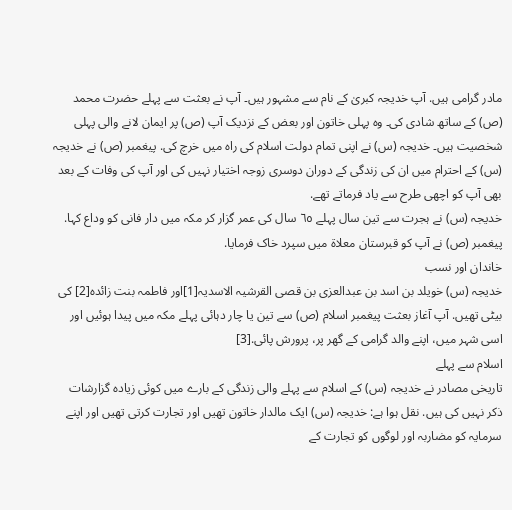مادر گرامی ہیں. آپ خدیجہ کبریٰ کے نام سے مشہور ہيں۔ آپ نے بعثت سے پہلے حضرت محمد (ص) کے ساتھ شادی کی۔ وہ پہلی خاتون اور بعض کے نزدیک آپ (ص) پر ایمان لانے والی پہلی شخصیت ہیں۔ خدیجہ (س) نے اپنی تمام دولت اسلام کی راہ میں خرچ کی. پیغمبر (ص) نے خدیجہ (س) کے احترام میں ان کی زندگی کے دوران دوسری زوجہ اختیار نہیں کی اور آپ کی وفات کے بعد بھی آپ کو اچھی طرح سے یاد فرماتے تھے.
خدیجہ (س) نے ہجرت سے تین سال پہلے ٦٥ سال کی عمر گزار کر مکہ میں دار فانی کو وداع کہا. پیغمبر (ص) نے آپ کو قبرستان معلاۃ میں سپرد خاک فرمایا.
خاندان اور نسب
خدیجہ (س) خویلد بن اسد بن عبدالعزی بن قصی القرشیہ الاسدیہ[1]اور فاطمہ بنت زائدہ[2] کی بیٹی تھیں. آپ آغاز بعثت پیغمبر اسلام (ص) سے تین یا چار دہائی پہلے مکہ میں پیدا ہوئیں اور اسی شہر میں، اپنے والد گرامی کے گھر پر، پرورش پائی.[3]
اسلام سے پہلے
تاریخی مصادر نے خدیجہ (س) کے اسلام سے پہلے والی زندگی کے بارے میں کوئی زیادہ گزارشات ذکر نہیں کی ہیں. نقل ہوا ہے: خدیجہ (س) ایک مالدار خاتون تھیں اور تجارت کرتی تھیں اور اپنے سرمایہ کو مضاربہ اور لوگوں کو تجارت کے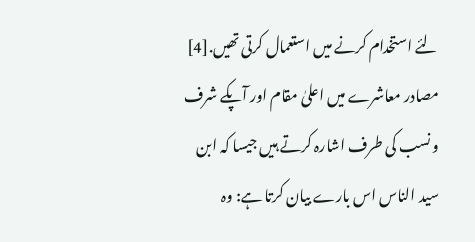لئے استخدام کرنے میں استعمال کرتی تھیں.[4]
مصادر معاشرے میں اعلیٰ مقام اور آپکے شرف و نسب کی طرف اشارہ کرتے ہیں جیسا کہ ابن سید الناس اس بارے بیان کرتا ہے: وہ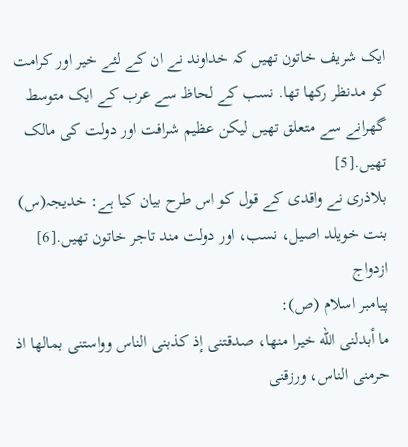ایک شریف خاتون تھیں کہ خداوند نے ان کے لئے خیر اور کرامت کو مدنظر رکھا تھا. نسب کے لحاظ سے عرب کے ایک متوسط گھرانے سے متعلق تھیں لیکن عظیم شرافت اور دولت کی مالک تھیں.[5]
بلاذری نے واقدی کے قول کو اس طرح بیان کیا ہے: خدیجہ(س) بنت خویلد اصیل، نسب، اور دولت مند تاجر خاتون تھیں.[6]
ازدواج
پیامبر اسلام (ص):
ما أبدلنی الله خیرا منها، صدقتنی إذ کذبنی الناس وواستنی بمالها اذ حرمنی الناس، ورزقنی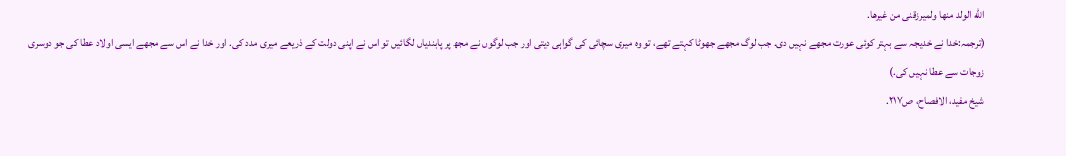الله الولد منها ولمیرزقنی من غیرها.
(ترجمہ:خدا نے خدیجہ سے بہتر کوئی عورت مجھے نہیں دی. جب لوگ مجھے جھوٹا کہتے تھے، تو وہ میری سچائی کی گواہی دیتی اور جب لوگوں نے مجھ پر پابندیاں لگائیں تو اس نے اپنی دولت کے ذریعے میری مدد کی. اور خدا نے اس سے مجھے ایسی اولاد عطا کی جو دوسری زوجات سے عطا نہیں کی.)
شیخ مفید، الافصاح، ص۲۱۷.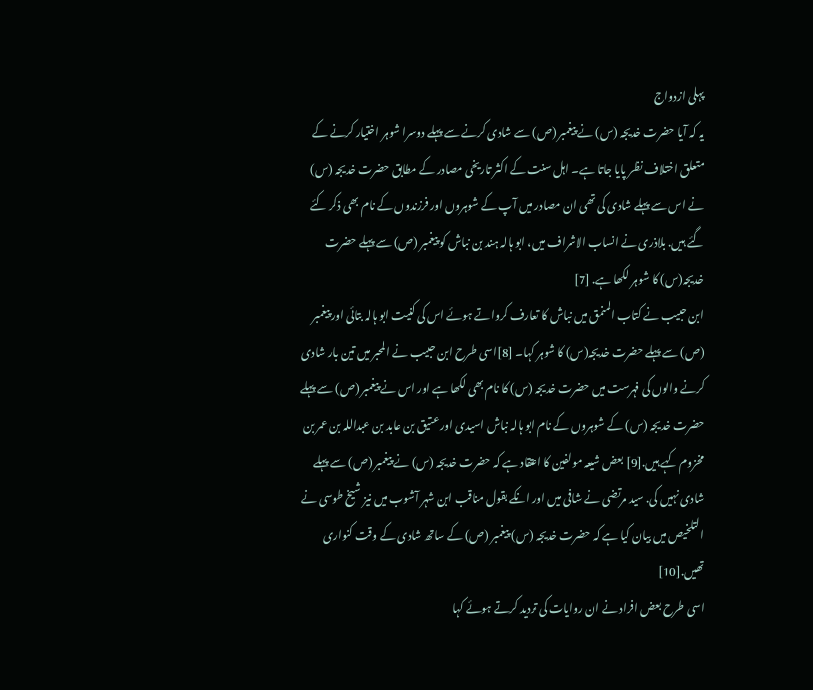پہلی ازدواج
یہ کہ آیا حضرت خدیجہ (س) نے پیغمبر (ص) سے شادی کرنے سے پہلے دوسرا شوہر اختیار کرنے کے متعلق اختلاف نظر پایا جاتا ہے۔ اہل سنت کے اکثر تاریخی مصادر کے مطابق حضرت خدیجہ (س) نے اس سے پہلے شادی کی تھی ان مصادر میں آپ کے شوہروں اور فرزندوں کے نام بھی ذکر کئے گئے ہیں. بلاذری نے انساب الاشراف میں، ابو ہالہ ہند بن نباش کو پیغمبر (ص) سے پہلے حضرت خدیجہ(س) کا شوہر لکھا ہے. [7]
ابن حبیب نے کتاب المنمق میں نباش کا تعارف کرواتے ہوئے اس کی کنیت ابو ہالہ بتائی اور پیغمبر (ص) سے پہلے حضرت خدیجہ(س) کا شوہر کہا۔ [8]اسی طرح ابن حبیب نے المحبر میں تین بار شادی کرنے والوں کی فہرست میں حضرت خدیجہ (س) کا نام بھی لکھا ہے اور اس نے پیغمبر (ص) سے پہلے حضرت خدیجہ (س) کے شوہروں کے نام ابو ہالہ نباش اسیدی اور عتیق بن عابد بن عبداللہ بن عمر بن مخزوم کہے ہیں.[9] بعض شیعہ مولفین کا اعتقاد ہے کہ حضرت خدیجہ (س) نے پیغمبر (ص) سے پہلے شادی نہیں کی. سید مرتضی نے شافی میں اور انکے بقول مناقب ابن شہر آشوب میں نیز شیخ طوسی نے التلخیص میں بیان کیا ہے کہ حضرت خدیجہ (س) پیغمبر (ص) کے ساتھ شادی کے وقت کنواری تھیں.[10]
اسی طرح بعض افراد نے ان روایات کی تردید کرتے ہوئے کہا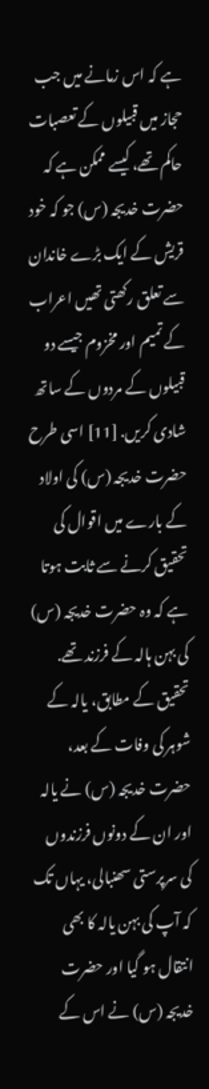ہے کہ اس زمانے میں جب حجاز میں قبیلوں کے تعصبات حاکم تھے، کیسے ممکن ہے کہ حضرت خدیجہ (س) جو کہ خود قریش کے ایک بڑے خاندان سے تعلق رکھتی تھیں اعراب کے تمیم اور مخزوم جیسے دو قبیلوں کے مردوں کے ساتھ شادی کریں. [11] اسی طرح حضرت خدیجہ (س) کی اولاد کے بارے میں اقوال کی تحقیق کرنے سے ثابت ہوتا ہے کہ وہ حضرت خدیجہ (س) کی بہن ہالہ کے فرزند تھے. تحقیق کے مطابق، یالہ کے شوہر کی وفات کے بعد، حضرت خدیجہ (س) نے یالہ اور ان کے دونوں فرزندوں کی سرپرستی سھنبالی، یہاں تک کہ آپ کی بہن یالہ کا بھی انتقال ہو گیا اور حضرت خدیجہ (س) نے اس کے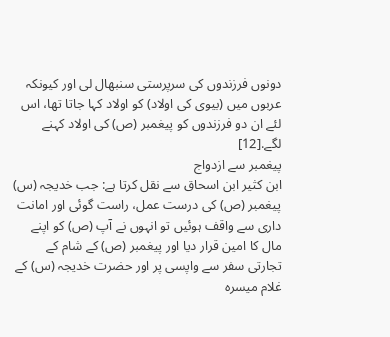دونوں فرزندوں کی سرپرستی سنبھال لی اور کیونکہ عربوں میں (بیوی کی اولاد) کو اولاد کہا جاتا تھا، اس لئے ان دو فرزندوں کو پیغمبر (ص) کی اولاد کہنے لگے.[12]
پیغمبر سے ازدواج
ابن کثیر ابن اسحاق سے نقل کرتا ہے: جب خدیجہ (س) پیغمبر (ص) کی درست عمل، راست گوئی اور امانت داری سے واقف ہوئیں تو انہوں نے آپ (ص) کو اپنے مال کا امین قرار دیا اور پیغمبر (ص) کے شام کے تجارتی سفر سے واپسی پر اور حضرت خدیجہ (س) کے غلام میسرہ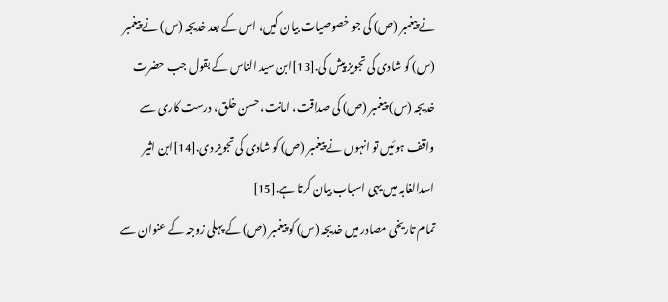نے پیغمبر (ص) کی جو خصوصیات بیان کیں، اس کے بعد خدیجہ (س) نے پیغمبر (س) کو شادی کی تجویز پیش کی.[13]ابن سید الناس کے بقول جب حضرت خدیجہ (س) پیغمبر (ص) کی صداقت، امانت، حسن خلق، درست کاری سے واقف ہوئیں تو انہوں نے پیغمبر (ص) کو شادی کی تجویز دی.[14]ابن اثیر اسدالغابہ میں یہی اسباب بیان کرتا ہے.[15]
تمام تاریخی مصادر میں خدیجہ (س) کو پیغمبر (ص) کے پہلی زوجہ کے عنوان سے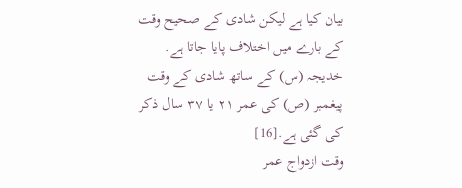بیان کیا ہے لیکن شادی کے صحیح وقت کے بارے میں اختلاف پایا جاتا ہے. خدیجہ (س) کے ساتھ شادی کے وقت پیغمبر (ص) کی عمر ٢١ یا ٣٧ سال ذکر کی گئی ہے.[16]
وقت ازدواج عمر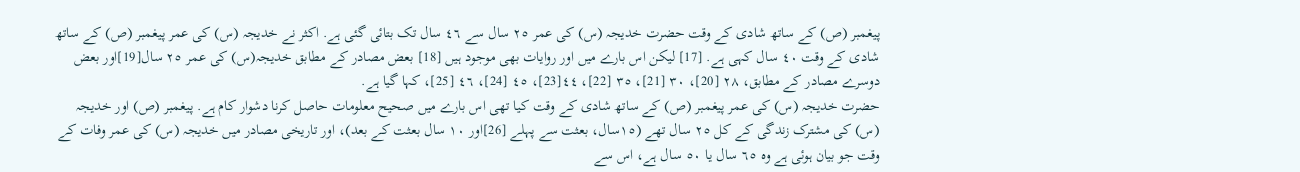پیغمبر (ص) کے ساتھ شادی کے وقت حضرت خدیجہ (س) کی عمر ٢٥ سال سے ٤٦ سال تک بتائی گئی ہے. اکثر نے خدیجہ (س) کی عمر پیغمبر (ص) کے ساتھ شادی کے وقت ٤٠ سال کہی ہے. [17] لیکن اس بارے میں اور روایات بھی موجود ہیں [18] بعض مصادر کے مطابق خدیجہ(س) کی عمر ٢٥ سال[19]اور بعض دوسرے مصادر کے مطابق، ٢٨ [20]، ٣٠ [21]، ٣٥ [22]، ٤٤[23]، ٤٥ [24]، ٤٦ [25]، کہا گیا ہے.
حضرت خدیجہ (س) کی عمر پیغمبر (ص) کے ساتھ شادی کے وقت کیا تھی اس بارے میں صحیح معلومات حاصل کرنا دشوار کام ہے. پیغمبر (ص) اور خدیجہ (س) کی مشترک زندگی کے کل ٢٥ سال تھے (١٥سال، بعثت سے پہلے [26]اور ١٠ سال بعثت کے بعد)، اور تاریخی مصادر میں خدیجہ (س) کی عمر وفات کے وقت جو بیان ہوئی ہے وہ ٦٥ سال یا ٥٠ سال ہے، اس سے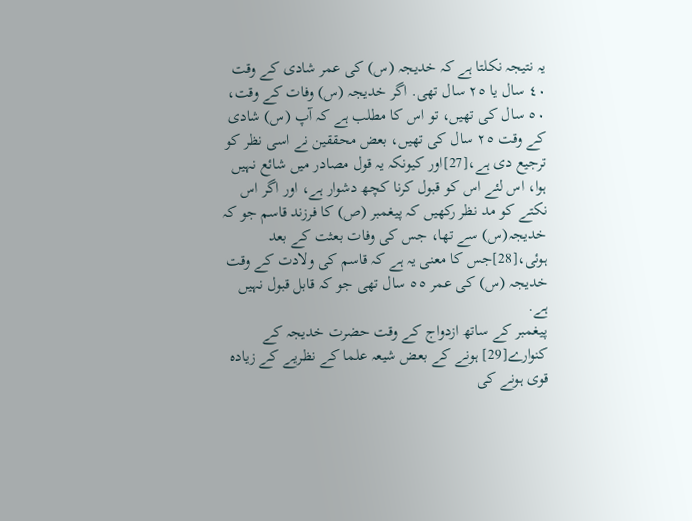یہ نتیجہ نکلتا ہے کہ خدیجہ (س) کی عمر شادی کے وقت ٤٠ سال یا ٢٥ سال تھی. اگر خدیجہ (س) وفات کے وقت، ٥٠ سال کی تھیں، تو اس کا مطلب ہے کہ آپ (س) شادی کے وقت ٢٥ سال کی تھیں، بعض محققین نے اسی نظر کو ترجیع دی ہے،[27]اور کیونکہ یہ قول مصادر میں شائع نہیں ہوا، اس لئے اس کو قبول کرنا کچھ دشوار ہے، اور اگر اس نکتے کو مد نظر رکھیں کہ پیغمبر (ص) کا فرزند قاسم جو کہ خدیجہ(س) سے تھا، جس کی وفات بعثت کے بعد ہوئی،[28]جس کا معنی یہ ہے کہ قاسم کی ولادت کے وقت خدیجہ (س) کی عمر ٥٥ سال تھی جو کہ قابل قبول نہیں ہے.
پیغمبر کے ساتھ ازدواج کے وقت حضرت خدیجہ کے کنوارے[29] ہونے کے بعض شیعہ علما کے نظریے کے زیادہ قوی ہونے کی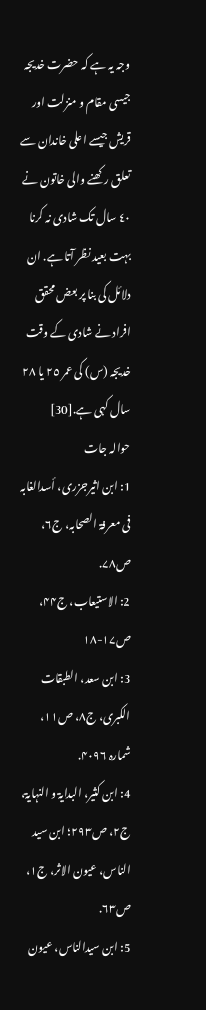وجہ یہ ہے کہ حضرت خدیجہ جیسی مقام و منزلت اور قریش جیسے اعلی خاندان سے تعلق رکھنے والی خاتون نے ٤٠ سال تک شادی نہ کرنا بہت بعید نظر آتا ہے. ان دلائل کی بنا پر بعض محقق افراد نے شادی کے وقت خدیجہ (س) کی عمر ٢٥ یا ٢٨ سال کہی ہے.[30]
حوالہ جات
1: ابن اثیرجزری، أسدالغابہ فی معرفۃ الصحابہ، ج۶، ص۷۸.
2: الاستيعاب، ج۴۴، ص۱۷-۱۸
3: ابن سعد، الطبقات الکبری، ج۸، ص۱۱، شمارہ ۴۰۹۶.
4: ابن کثیر، البدایۃ و النہایۃ، ج۲، ص۲۹۳؛ ابن سید الناس، عیون الاثر، ج۱، ص۶۳.
5: ابن سیدالناس، عیون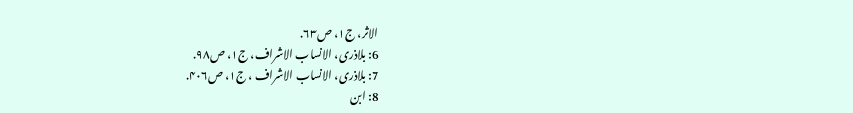الاثر، ج۱، ص۶۳.
6: بلاذری، الانساب الاشراف، ج۱، ص۹۸.
7: بلاذری، الانساب الاشراف ، ج۱، ص۴۰۶.
8: ابن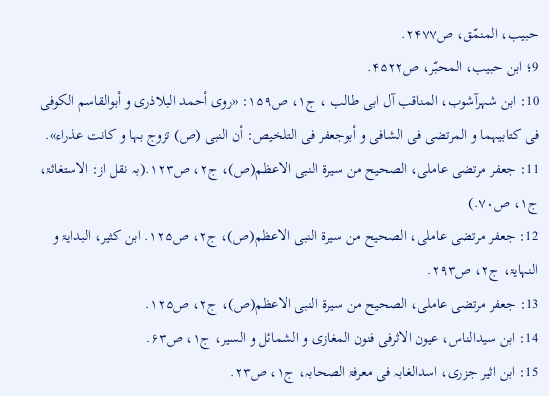حبیب، المنمّق، ص۲۴۷۷.
9؛ ابن حبیب، المحبّر، ص۴۵۲۲.
10: ابن شہرآشوب، المناقب آل ابی طالب ، ج۱، ص۱۵۹: «روی أحمد البلاذری و أبوالقاسم الکوفی فی کتابیہما و المرتضی فی الشافی و أبوجعفر فی التلخیص: أن النبی (ص) تزوج بہا و کانت عذراء».
11: جعفر مرتضی عاملی، الصحیح من سیرۃ النبی الاعظم(ص)، ج۲، ص۱۲۳.(بہ نقل از: الاستغاثۃ، ج۱، ص۷۰.)
12: جعفر مرتضی عاملی، الصحیح من سیرۃ النبی الاعظم(ص)، ج۲، ص۱۲۵. ابن کثیر، البدایۃ و النہایۃ، ج۲، ص۲۹۳.
13: جعفر مرتضی عاملی، الصحیح من سیرۃ النبی الاعظم(ص)، ج۲، ص۱۲۵.
14: ابن سیدالناس، عیون الاثرفی فنون المغازی و الشمائل و السیر، ج۱، ص۶۳.
15: ابن اثیر جزری، اسدالغابہ فی معرفۃ الصحابہ، ج۱، ص۲۳.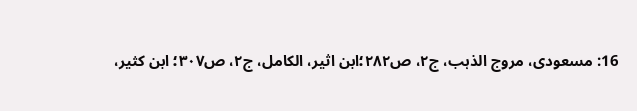16: مسعودی، مروج الذہب، ج۲، ص۲۸۲؛ابن اثیر، الکامل، ج۲، ص۳۰۷؛ ابن کثیر،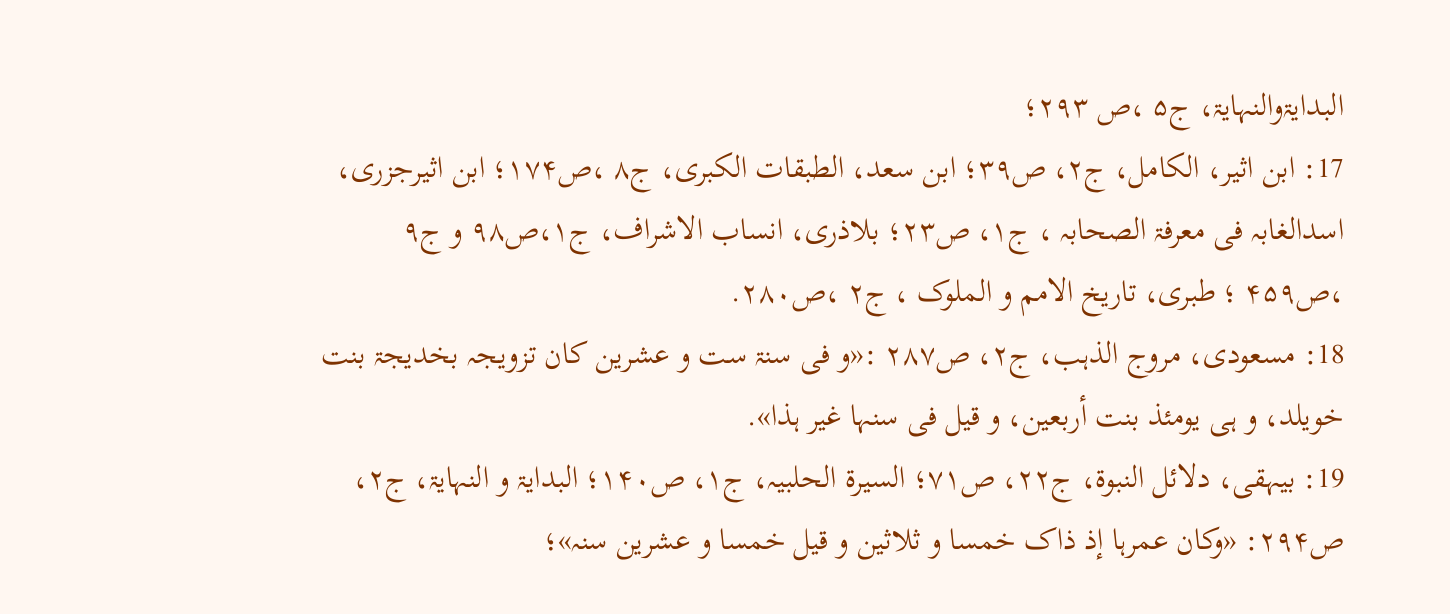البدایۃوالنہایۃ، ج۵ ،ص ۲۹۳؛
17: ابن اثیر، الکامل، ج۲، ص۳۹؛ ابن سعد، الطبقات الکبری، ج۸ ،ص۱۷۴؛ ابن اثیرجزری، اسدالغابہ فی معرفۃ الصحابہ ، ج۱، ص۲۳؛ بلاذری، انساب الاشراف، ج۱،ص۹۸ و ج۹ ،ص۴۵۹ ؛ طبری، تاریخ الامم و الملوک ، ج۲ ،ص۲۸۰.
18: مسعودی، مروج الذہب، ج۲، ص۲۸۷ :«و فی سنۃ ست و عشرین کان تزویجہ بخدیجۃ بنت خویلد، و ہی یومئذ بنت أربعین، و قیل فی سنہا غیر ہذا».
19: بیہقی، دلائل النبوۃ، ج۲۲، ص۷۱؛ السیرۃ الحلبیہ، ج۱، ص۱۴۰؛ البدایۃ و النہایۃ، ج۲، ص۲۹۴: «وکان عمرہا إذ ذاک خمسا و ثلاثین و قیل خمسا و عشرین سنہ»؛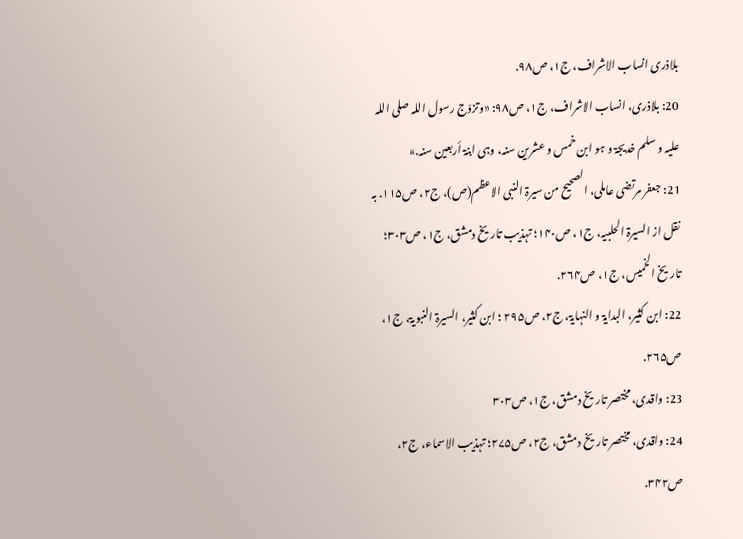بلاذری انساب الاشراف، ج۱، ص۹۸.
20: بلاذری، انساب الاشراف، ج۱، ص۹۸: «وتزوّج رسول اللہ صلی اللہ علیہ و سلم خدیجۃ و ہو ابن خمس و عشرین سنہ، وہی ابنۃ أربعین سنہ.»
21: جعفر مرتضی عاملی، الصحیح من سیرۃ النبی الاعظم(ص)، ج۲، ص۱۱۵. بہ نقل از السیرۃ الحلبیہ، ج۱، ص۱۴۰؛ تہذیب تاریخ دمشق، ج۱، ص۳۰۳؛ تاریخ الخمیس، ج۱، ص۲۶۴.
22: ابن کثیر، البدایۃ و النہایۃ، ج۲، ص۲۹۵ ؛ ابن کثیر، السیرۃ النبویۃ، ج۱، ص۲۶۵.
23: واقدی، مختصر تاریخ دمشق، ج۱، ص۳۰۳
24: واقدی، مختصر تاریخ دمشق، ج۲، ص۲۷۵؛ تہذیب الاسماء، ج۲، ص۳۴۲.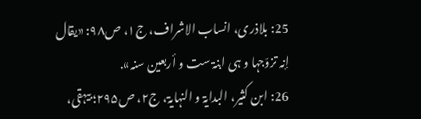25: بلاذری، انساب الاشراف، ج۱، ص۹۸: «یقال إنہ تزوّجہا و ہی ابنۃ ست و أربعین سنہ».
26: ابن کثیر، البدایۃ و النہایۃ، ج۲، ص۲۹۵؛ بیہقی،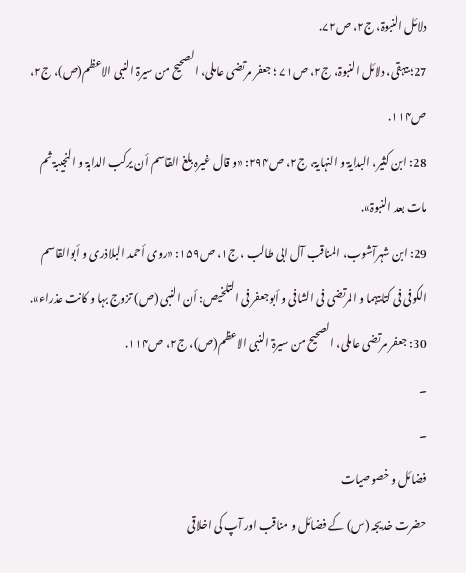دلائل النبوۃ، ج۲، ص۷۲.
27؛ بیہقی، دلائل النبوۃ، ج۲، ص۷۱ ؛ جعفر مرتضی عاملی، الصحیح من سیرۃ النبی الاعظم(ص)، ج۲، ص۱۱۴.
28: ابن کثیر، البدایۃ و النہایۃ، ج۲، ص۲۹۴: «و قال غیرہ بلغ القاسم أن یرکب الدابۃ و النجیبۃ ثم مات بعد النبوۃ».
29: ابن شہرآشوب، المناقب آل ابی طالب ، ج۱، ص۱۵۹: «روی أحمد البلاذری و أبوالقاسم الکوفی فی کتابیہما و المرتضی فی الشافی و أبوجعفر فی التلخیص: أن النبی (ص) تزوج بہا و کانت عذراء».
30: جعفر مرتضی عاملی، الصحیح من سیرۃ النبی الاعظم(ص)، ج۲، ص۱۱۴.
۔
۔
فضائل و خصوصیات
حضرت خدیجہ (س) کے فضائل و مناقب اور آپ کی اخلاقی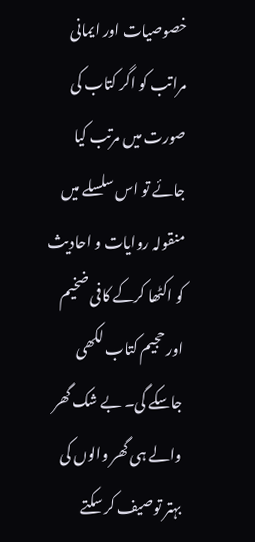خصوصیات اور ایمانی مراتب کو اگر کتاب کی صورت میں مرتب کیا جائے تو اس سلسلے میں منقولہ روایات و احادیث کو اکٹھا کرکے کافی ضخیم اور حجیم کتاب لکھی جاسکے گی۔ بے شک گھر والے ہی گھر والوں کی بہتر توصیف کر سکتے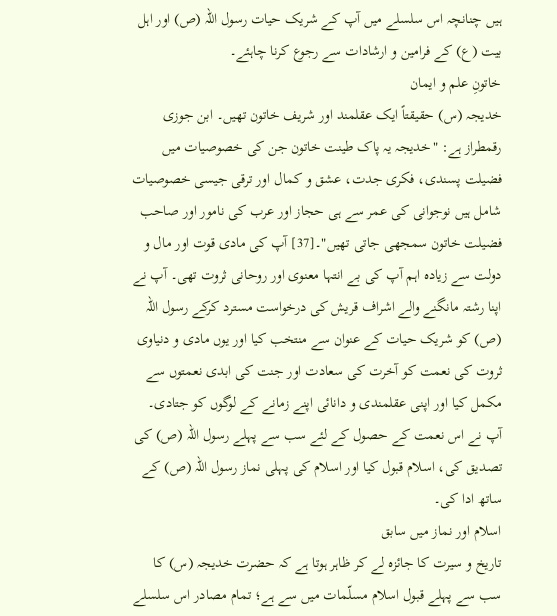ہیں چنانچہ اس سلسلے میں آپ کے شریک حیات رسول اللہ (ص) اور اہل بیت (ع) کے فرامین و ارشادات سے رجوع کرنا چاہئے۔
خاتونِ علم و ایمان
خدیجہ (س) حقیقتاً ایک عقلمند اور شریف خاتون تھیں۔ ابن جوزی رقمطراز ہے: "خدیجہ یہ پاک طینت خاتون جن کی خصوصیات میں فضیلت پسندی، فکری جدت، عشق و کمال اور ترقی جیسی خصوصیات شامل ہیں نوجوانی کی عمر سے ہی حجاز اور عرب کی نامور اور صاحب فضیلت خاتون سمجھی جاتی تھیں"۔[37] آپ کی مادی قوت اور مال و دولت سے زيادہ اہم آپ کی بے انتہا معنوی اور روحانی ثروت تھی۔ آپ نے اپنا رشتہ مانگنے والے اشراف قریش کی درخواست مسترد کرکے رسول اللہ (ص) کو شریک حیات کے عنوان سے منتخب کیا اور یوں مادی و دنیاوی ثروت کی نعمت کو آخرت کی سعادت اور جنت کی ابدی نعمتوں سے مکمل کیا اور اپنی عقلمندی و دانائی اپنے زمانے کے لوگوں کو جتادی۔ آپ نے اس نعمت کے حصول کے لئے سب سے پہلے رسول اللہ (ص) کی تصدیق کی، اسلام قبول کیا اور اسلام کی پہلی نماز رسول اللہ (ص) کے ساتھ ادا کی۔
اسلام اور نماز میں سابق
تاریخ و سیرت کا جائزہ لے کر ظاہر ہوتا ہے کہ حضرت خدیجہ (س) کا سب سے پہلے قبول اسلام مسلّمات میں سے ہے؛ تمام مصادر اس سلسلے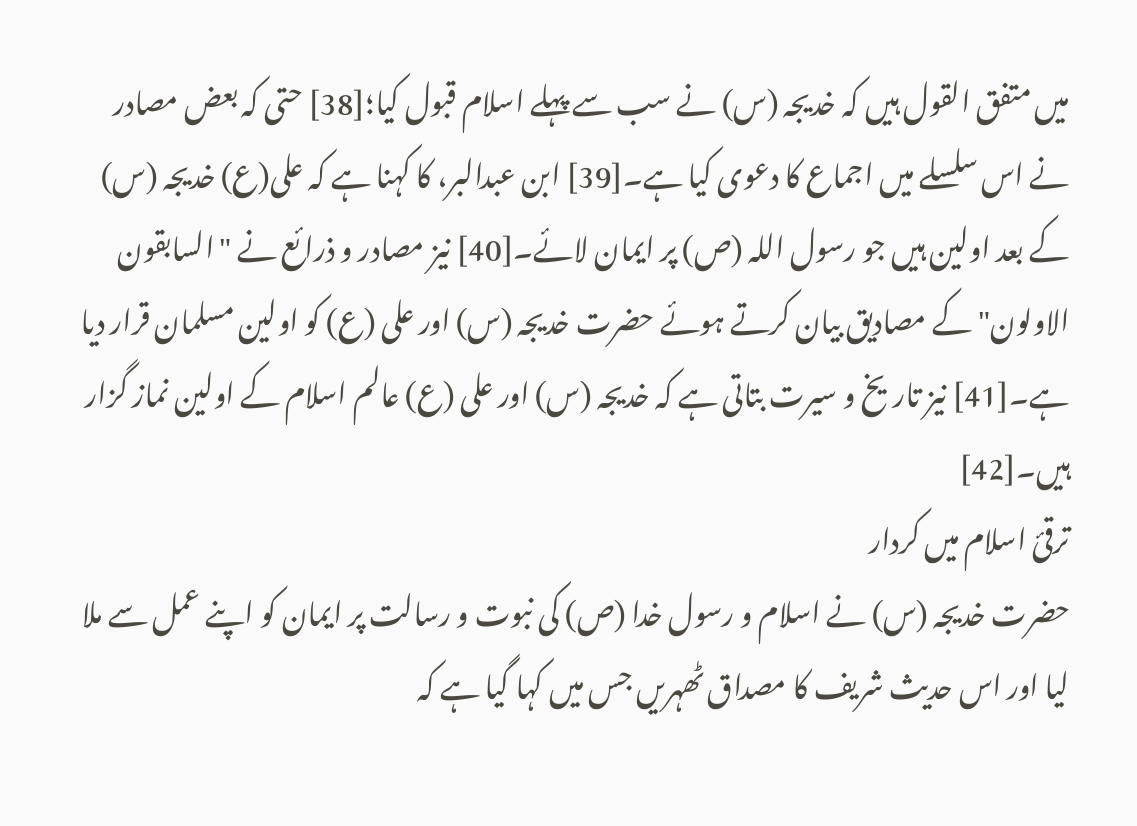میں متفق القول ہیں کہ خدیجہ (س) نے سب سے پہلے اسلام قبول کیا؛[38] حتی کہ بعض مصادر نے اس سلسلے میں اجماع کا دعوی کیا ہے۔[39] ابن عبدالبر، کا کہنا ہے کہ علی(ع) خدیجہ (س) کے بعد اولین ہیں جو رسول اللہ (ص) پر ایمان لائے۔[40] نیز مصادر و ذرائع نے "السابقون الاولون" کے مصادیق بیان کرتے ہوئے حضرت خدیجہ (س) اور علی (ع) کو اولین مسلمان قرار دیا ہے۔[41] نیز تاریخ و سیرت بتاتی ہے کہ خدیجہ (س) اور علی (ع) عالم اسلام کے اولین نماز گزار ہیں۔[42]
ترقئ اسلام میں کردار
حضرت خدیجہ (س) نے اسلام و رسول خدا (ص) کی نبوت و رسالت پر ایمان کو اپنے عمل سے ملا لیا اور اس حدیث شریف کا مصداق ٹھہریں جس میں کہا گیا ہے کہ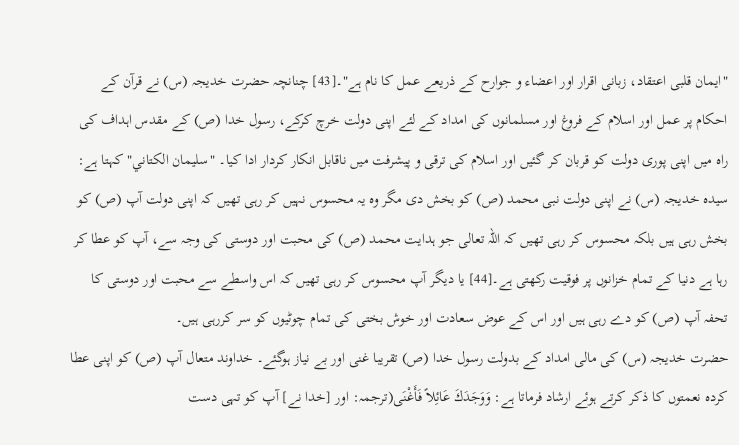"ایمان قلبی اعتقاد، زبانی اقرار اور اعضاء و جوارح کے ذریعے عمل کا نام ہے"۔[43] چنانچہ حضرت خدیجہ (س) نے قرآن کے احکام پر عمل اور اسلام کے فروغ اور مسلمانوں کی امداد کے لئے اپنی دولت خرچ کرکے، رسول خدا (ص) کے مقدس اہداف کی راہ میں اپنی پوری دولت کو قربان کر گئیں اور اسلام کی ترقی و پیشرفت میں ناقابل انکار کردار ادا کیا۔ "سليمان الکتاني" کہتا ہے: سیدہ خدیجہ (س) نے اپنی دولت نبی محمد (ص) کو بخش دی مگر وہ یہ محسوس نہیں کر رہی تھیں کہ اپنی دولت آپ (ص) کو بخش رہی ہیں بلکہ محسوس کر رہی تھیں کہ اللہ تعالی جو ہدایت محمد (ص) کی محبت اور دوستی کی وجہ سے، آپ کو عطا کر رہا ہے دنیا کے تمام خزانوں پر فوقیت رکھتی ہے۔[44] یا دیگر آپ محسوس کر رہی تھیں کہ اس واسطے سے محبت اور دوستی کا تحفہ آپ (ص) کو دے رہی ہیں اور اس کے عوض سعادت اور خوش بختی کی تمام چوٹیوں کو سر کررہی ہیں۔
حضرت خدیجہ (س) کی مالی امداد کے بدولت رسول خدا (ص) تقریبا غنی اور بے نیاز ہوگئے۔ خداوند متعال آپ (ص) کو اپنی عطا کردہ نعمتوں کا ذکر کرتے ہوئے ارشاد فرماتا ہے: وَوَجَدَكَ عَائِلاً فَأَغْنَى(ترجمہ: اور [خدا نے] آپ کو تہی دست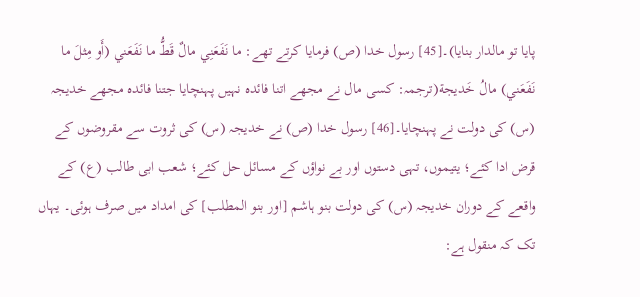پایا تو مالدار بنایا)۔[45] رسول خدا (ص) فرمایا کرتے تھے: ما نَفَعَنِي مالٌ قَطُّ ما نَفَعَني (أَو مِثلَ ما نَفَعَني) مالُ خَديجة(ترجمہ: کسی مال نے مجھے اتنا فائدہ نہیں پہنچایا جتنا فائدہ مجھے خدیجہ (س) کی دولت نے پہنچایا۔[46] رسول خدا (ص) نے خدیجہ (س) کی ثروت سے مقروضوں کے قرض ادا کئے؛ یتیموں، تہی دستوں اور بے نواؤں کے مسائل حل کئے؛ شعب ابی طالب (ع) کے واقعے کے دوران خدیجہ (س) کی دولت بنو ہاشم [اور بنو المطلب] کی امداد میں صرف ہوئی۔ یہاں تک کہ منقول ہے: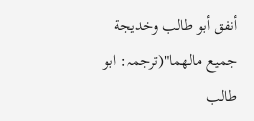أنفق أبو طالب وخديجة جميع مالهما"(ترجمہ: ابو طالب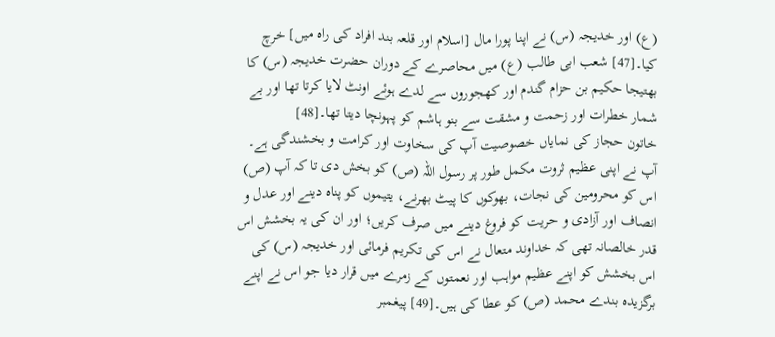(ع) اور خدیجہ (س) نے اپنا پورا مال [اسلام اور قلعہ بند افراد کی راہ میں] خرچ کیا۔[47] شعب ابی طالب (ع) میں محاصرے کے دوران حضرت خدیجہ (س) کا بھتیجا حکیم بن حزام گندم اور کھجوروں سے لدے ہوئے اونٹ لایا کرتا تھا اور بے شمار خطرات اور زحمت و مشقت سے بنو ہاشم کو پہونچا دیتا تھا۔[48]
خاتون حجاز کی نمایاں خصوصیت آپ کی سخاوت اور کرامت و بخشندگی ہے۔ آپ نے اپنی عظیم ثروت مکمل طور پر رسول اللہ (ص) کو بخش دی تا کہ آپ (ص) اس کو محرومین کی نجات، بھوکوں کا پیٹ بھرنے، یتیموں کو پناہ دینے اور عدل و انصاف اور آزادی و حریت کو فروغ دینے میں صرف کریں؛ اور ان کی یہ بخشش اس قدر خالصانہ تھی کہ خداوند متعال نے اس کی تکریم فرمائی اور خدیجہ (س) کی اس بخشش کو اپنے عظیم مواہب اور نعمتوں کے زمرے میں قرار دیا جو اس نے اپنے برگزیدہ بندے محمد (ص) کو عطا کی ہیں۔[49] پیغمبر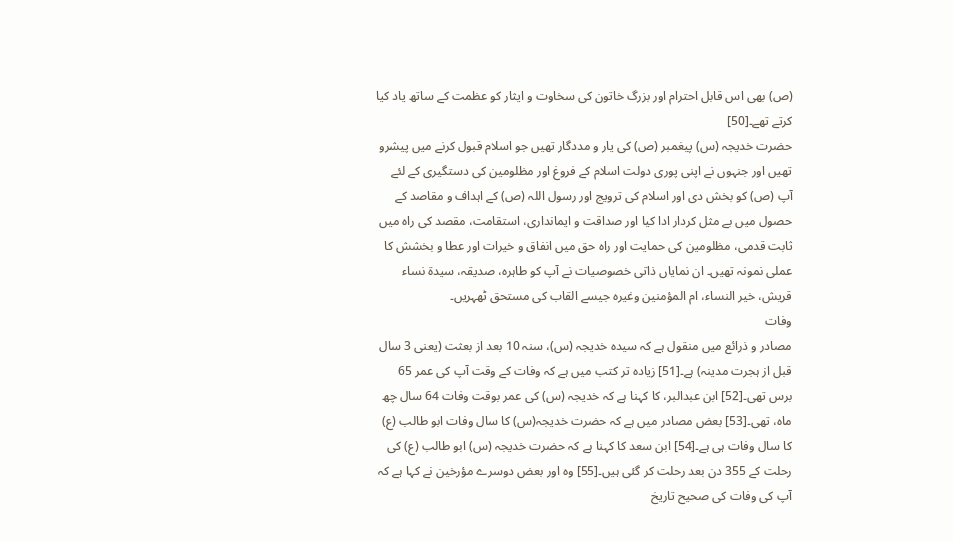(ص) بھی اس قابل احترام اور بزرگ خاتون کی سخاوت و ایثار کو عظمت کے ساتھ یاد کیا کرتے تھے۔[50]
حضرت خدیجہ (س) پیغمبر (ص) کی یار و مددگار تھیں جو اسلام قبول کرنے میں پیشرو تھیں اور جنہوں نے اپنی پوری دولت اسلام کے فروغ اور مظلومین کی دستگیری کے لئے آپ (ص) کو بخش دی اور اسلام کی ترویج اور رسول اللہ (ص) کے اہداف و مقاصد کے حصول میں بے مثل کردار ادا کیا اور صداقت و ایمانداری، استقامت، مقصد کی راہ میں ثابت قدمی، مظلومین کی حمایت اور راہ حق میں انفاق و خیرات اور عطا و بخشش کا عملی نمونہ تھیں۔ ان نمایاں ذاتی خصوصیات نے آپ کو طاہرہ، صدیقہ، سیدۃ نساء قریش، خیر النساء، ام المؤمنین وغیرہ جیسے القاب کی مستحق ٹھہریں۔
وفات
مصادر و ذرائع میں منقول ہے کہ سیدہ خدیجہ (س)، سنہ 10 بعد از بعثت (یعنی 3 سال قبل از ہجرت مدینہ) ہے۔[51] زیادہ تر کتب میں ہے کہ وفات کے وقت آپ کی عمر 65 برس تھی۔[52] ابن عبدالبر، کا کہنا ہے کہ خدیجہ (س) کی عمر بوقت وفات 64 سال چھ ماہ، تھی۔[53] بعض مصادر میں ہے کہ حضرت خدیجہ(س) کا سال وفات ابو طالب (ع) کا سال وفات ہی ہے۔[54] ابن سعد کا کہنا ہے کہ حضرت خدیجہ (س) ابو طالب (ع) کی رحلت کے 355 دن بعد رحلت کر گئی ہیں۔[55] وہ اور بعض دوسرے مؤرخین نے کہا ہے کہ آپ کی وفات کی صحیح تاریخ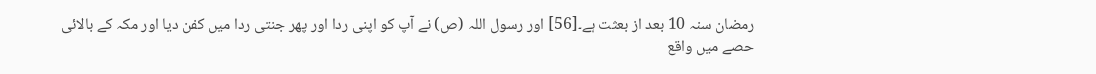رمضان سنہ 10 بعد از بعثت ہے۔[56] اور رسول اللہ (ص) نے آپ کو اپنی ردا اور پھر جنتی ردا میں کفن دیا اور مکہ کے بالائی حصے میں واقع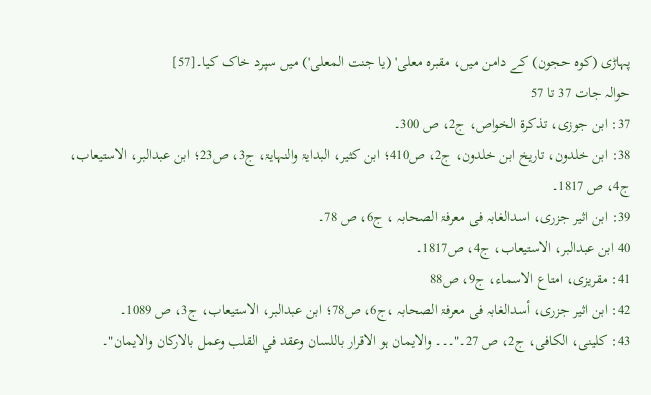پہاڑی (کوہ حجون) کے دامن میں، مقبرہ معلی' (یا جنت المعلی') میں سپرد خاک کیا۔[57]
حوالہ جات 37 تا 57
37: ابن جوزی، تذکرۃ الخواص، ج2، ص 300۔
38: ابن خلدون، تاريخ ابن خلدون، ج2، ص410؛ ابن کثیر، البدايۃ والنہايۃ، ج3، ص23؛ ابن عبدالبر، الاستیعاب، ج4، ص 1817۔
39: ابن اثیر جزری، اسدالغابہ فی معرفۃ الصحابہ ، ج6، ص 78۔
40 ابن عبدالبر، الاستیعاب، ج4، ص1817۔
41: مقریزی، امتاع الاسماء، ج9، ص88
42: ابن اثیر جزری، أسدالغابہ فی معرفۃ الصحابہ ،ج6، ص78؛ ابن عبدالبر، الاستیعاب، ج3، ص 1089۔
43: کلینی، الکافی، ج2، ص 27۔"۔۔۔ والايمان ہو الاقرار باللسان وعقد في القلب وعمل بالاركان والايمان"۔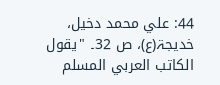44: علي محمد دخيل، خديجۃ(ع)، ص 32۔ "يقول الكاتب العربي المسلم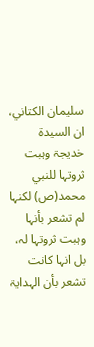سليمان الكتاني، ان السيدۃ خديجۃ وہبت ثروتہا للنبي محمد(ص) لكنہا لم تشعر بأنہا وہبت ثروتہا لہ، بل انہا كانت تشعر بأن الہدايۃ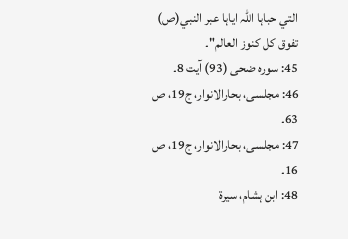التي حباہا اللہ اياہا عبر النبي(ص) تفوق كل كنوز العالم"۔
45: سورہ ضحی (93) آیت 8۔
46: مجلسی، بحارالانوار، ج19، ص 63۔
47: مجلسی، بحارالانوار، ج19، ص 16۔
48: ابن ہشام، سیرۃ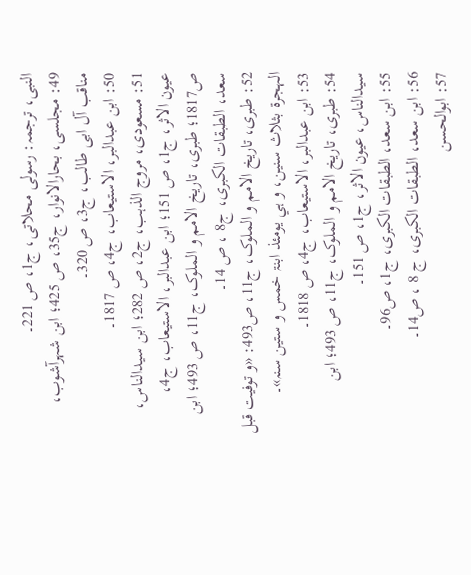النبی، ترجمہ: رسولی محلاتی، ج1، ص 221۔
49: مجلسی، بحارالانوار، ج35، ص 425؛ ابن شہرآشوب، مناقب آل ابی طالب، ج3، ص 320۔
50: ابن عبدالبر، الاستيعاب، ج4، ص 1817۔
51: مسعودی، مروج الذہب، ج2، ص 282؛ ابن سیدالناس، عیون الاثر، ج1، ص 151؛ ابن عبدالبر، الاستیعاب، ج4، ص1817؛ طبری، تاریخ الامم و الملوک، ج11، ص 493؛ ابن سعد، الطبقات الکبری، ج8 ، ص 14۔
52: طبری، تاریخ الامم و الملوک، ج11، ص493: «و توفيت قبل الہجرۃ بثلاث سنين، و ہي يومئذ ابنۃ خمس و ستين سنہ»۔
53: ابن عبدالبر، الاستیعاب، ج4، ص 1818۔
54: طبری، تاریخ الامم و الملوک، ج11، ص 493؛ ابن سیدالناس، عیون الاثر، ج1، ص 151۔
55: ابن سعد، الطبقات الكبرى، ج1، ص96۔
56: ابن سعد، الطبقات الكبرى، ج 8 ، ص14۔
57: ابوالحسن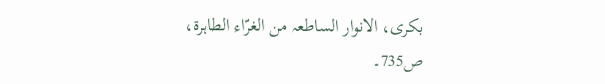بکری، الانوار الساطعہ من الغرّاء الطاہرۃ، ص735۔